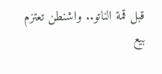قبل قمة الناتو.. واشنطن تعتزم بيع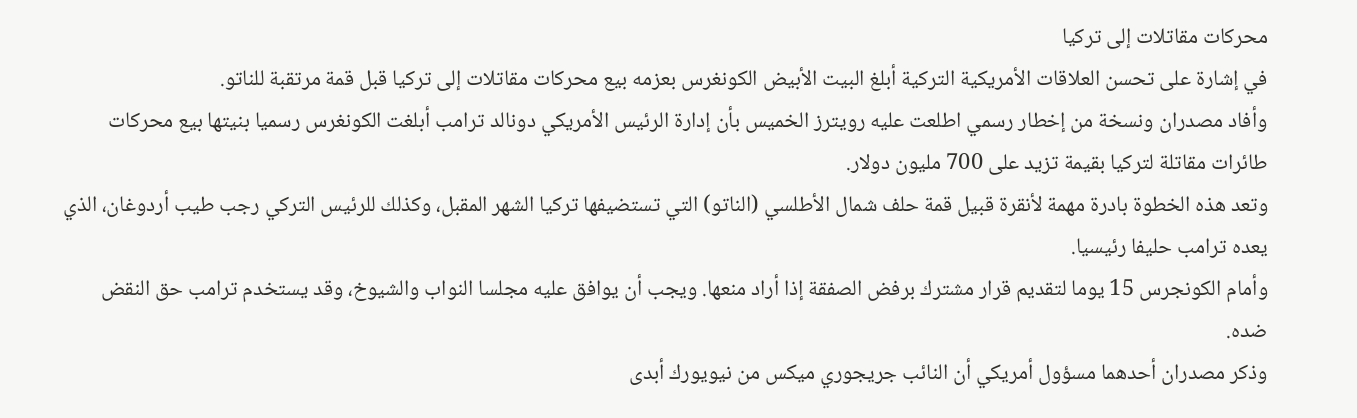محركات مقاتلات إلى تركيا
في إشارة على تحسن العلاقات الأمريكية التركية أبلغ البيت الأبيض الكونغرس بعزمه بيع محركات مقاتلات إلى تركيا قبل قمة مرتقبة للناتو.
وأفاد مصدران ونسخة من إخطار رسمي اطلعت عليه رويترز الخميس بأن إدارة الرئيس الأمريكي دونالد ترامب أبلغت الكونغرس رسميا بنيتها بيع محركات طائرات مقاتلة لتركيا بقيمة تزيد على 700 مليون دولار.
وتعد هذه الخطوة بادرة مهمة لأنقرة قبيل قمة حلف شمال الأطلسي (الناتو) التي تستضيفها تركيا الشهر المقبل، وكذلك للرئيس التركي رجب طيب أردوغان، الذي يعده ترامب حليفا رئيسيا.
وأمام الكونجرس 15 يوما لتقديم قرار مشترك برفض الصفقة إذا أراد منعها. ويجب أن يوافق عليه مجلسا النواب والشيوخ، وقد يستخدم ترامب حق النقض ضده.
وذكر مصدران أحدهما مسؤول أمريكي أن النائب جريجوري ميكس من نيويورك أبدى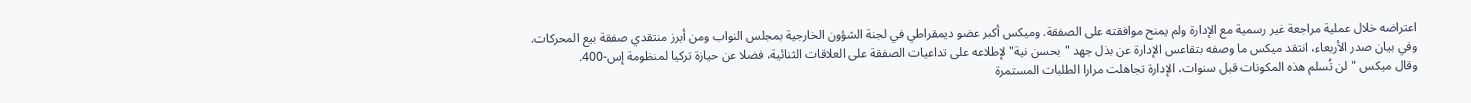اعتراضه خلال عملية مراجعة غير رسمية مع الإدارة ولم يمنح موافقته على الصفقة. وميكس أكبر عضو ديمقراطي في لجنة الشؤون الخارجية بمجلس النواب ومن أبرز منتقدي صفقة بيع المحركات.
وفي بيان صدر الأربعاء، انتقد ميكس ما وصفه بتقاعس الإدارة عن بذل جهد "بحسن نية" لإطلاعه على تداعيات الصفقة على العلاقات الثنائية، فضلا عن حيازة تركيا لمنظومة إس-400.
وقال ميكس "لن تُسلم هذه المكونات قبل سنوات، الإدارة تجاهلت مرارا الطلبات المستمرة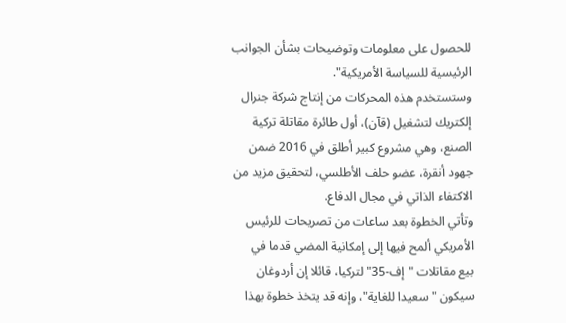للحصول على معلومات وتوضيحات بشأن الجوانب الرئيسية للسياسة الأمريكية".
وستستخدم هذه المحركات من إنتاج شركة جنرال إلكتريك لتشغيل (قآن)، أول طائرة مقاتلة تركية الصنع، وهي مشروع كبير أطلق في 2016 ضمن جهود أنقرة، عضو حلف الأطلسي، لتحقيق مزيد من الاكتفاء الذاتي في مجال الدفاع.
وتأتي الخطوة بعد ساعات من تصريحات للرئيس الأمريكي ألمح فيها إلى إمكانية المضي قدما في بيع مقاتلات "إف-35" لتركيا، قائلا إن أردوغان سيكون "سعيدا للغاية"، وإنه قد يتخذ خطوة بهذا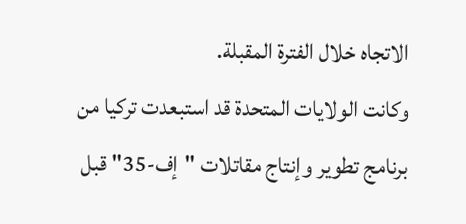الاتجاه خلال الفترة المقبلة.
وكانت الولايات المتحدة قد استبعدت تركيا من برنامج تطوير وإنتاج مقاتلات "إف-35" قبل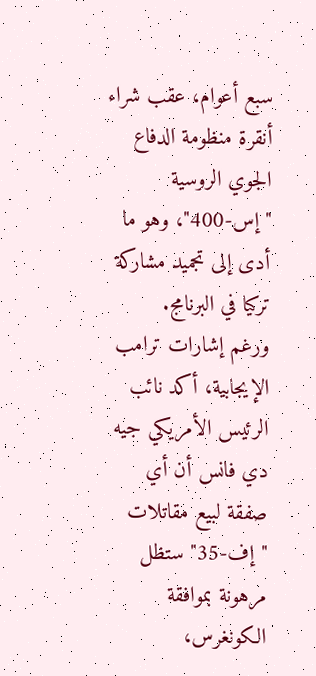سبع أعوام، عقب شراء أنقرة منظومة الدفاع الجوي الروسية "إس-400"، وهو ما أدى إلى تجميد مشاركة تركيا في البرنامج.
ورغم إشارات ترامب الإيجابية، أكد نائب الرئيس الأمريكي جيه دي فانس أن أي صفقة لبيع مقاتلات "إف-35" ستظل مرهونة بموافقة الكونغرس،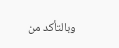وبالتأكد من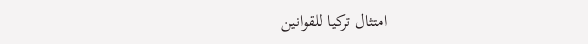امتثال تركيا للقوانين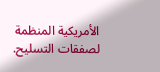الأمريكية المنظمة لصفقات التسليح.